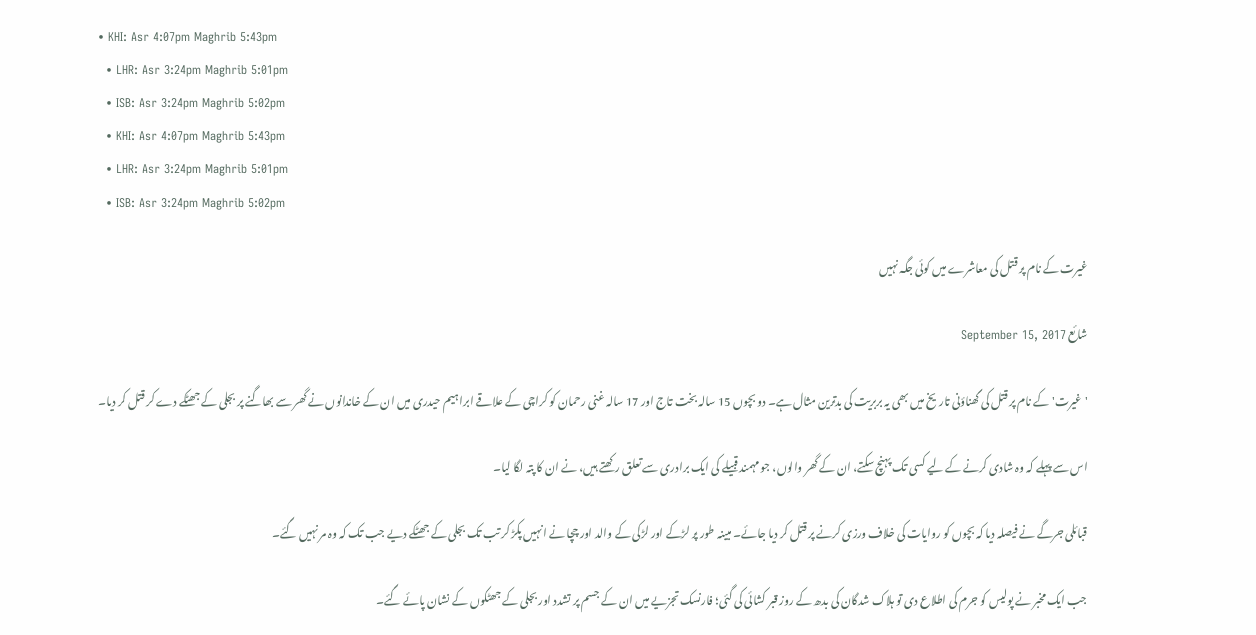• KHI: Asr 4:07pm Maghrib 5:43pm
  • LHR: Asr 3:24pm Maghrib 5:01pm
  • ISB: Asr 3:24pm Maghrib 5:02pm
  • KHI: Asr 4:07pm Maghrib 5:43pm
  • LHR: Asr 3:24pm Maghrib 5:01pm
  • ISB: Asr 3:24pm Maghrib 5:02pm

غیرت کے نام پر قتل کی معاشرے میں کوئی جگہ نہیں

شائع September 15, 2017

'غیرت' کے نام پر قتل کی گھناؤنی تاریخ میں بھی یہ بربریت کی بدترین مثال ہے۔ دو بچوں 15 سالہ بخت تاج اور 17 سالہ غنی رحمان کو کراچی کے علاقے ابراہیم حیدری میں ان کے خاندانوں نے گھر سے بھاگنے پر بجلی کے جھٹکے دے کر قتل کر دیا۔

اس سے پہلے کہ وہ شادی کرنے کے لیے کسی تک پہنچ سکتے، ان کے گھر والوں، جو مہمند قبیلے کی ایک برادری سے تعلق رکھتے ہیں، نے ان کا پتہ لگا لیا۔

قبائلی جرگے نے فیصلہ دیا کہ بچوں کو روایات کی خلاف ورزی کرنے پر قتل کر دیا جائے۔ مبینہ طور پر لڑکے اور لڑکی کے والد اور چچا نے انہیں پکڑ کر تب تک بجلی کے جھٹکے دیے جب تک کہ وہ مر نہیں گئے۔

جب ایک مخبر نے پولیس کو جرم کی اطلاع دی تو ہلاک شدگان کی بدھ کے روز قبر کشائی کی گئی؛ فارنسک تجزیے میں ان کے جسم پر تشدد اور بجلی کے جھٹکوں کے نشان پائے گئے۔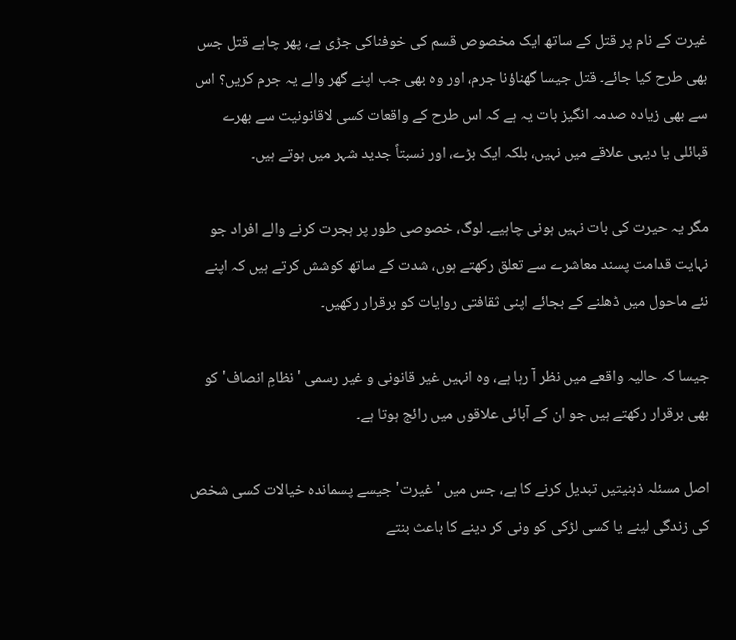غیرت کے نام پر قتل کے ساتھ ایک مخصوص قسم کی خوفناکی جڑی ہے، پھر چاہے قتل جس بھی طرح کیا جائے۔ قتل جیسا گھناؤنا جرم، اور وہ بھی جب اپنے گھر والے یہ جرم کریں؟ اس سے بھی زیادہ صدمہ انگیز بات یہ ہے کہ اس طرح کے واقعات کسی لاقانونیت سے بھرے قبائلی یا دیہی علاقے میں نہیں، بلکہ ایک بڑے، اور نسبتاً جدید شہر میں ہوتے ہیں۔

مگر یہ حیرت کی بات نہیں ہونی چاہیے۔ لوگ، خصوصی طور پر ہجرت کرنے والے افراد جو نہایت قدامت پسند معاشرے سے تعلق رکھتے ہوں، شدت کے ساتھ کوشش کرتے ہیں کہ اپنے نئے ماحول میں ڈھلنے کے بجائے اپنی ثقافتی روایات کو برقرار رکھیں۔

جیسا کہ حالیہ واقعے میں نظر آ رہا ہے، وہ انہیں غیر قانونی و غیر رسمی 'نظامِ انصاف' کو بھی برقرار رکھتے ہیں جو ان کے آبائی علاقوں میں رائج ہوتا ہے۔

اصل مسئلہ ذہنیتیں تبدیل کرنے کا ہے، جس میں 'غیرت' جیسے پسماندہ خیالات کسی شخص کی زندگی لینے یا کسی لڑکی کو ونی کر دینے کا باعث بنتے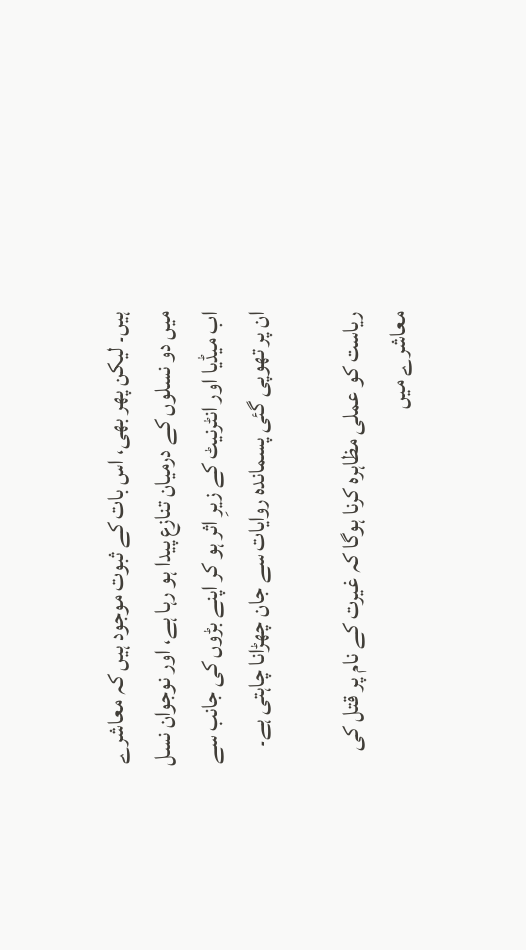ہیں۔ لیکن پھر بھی، اس بات کے ثبوت موجود ہیں کہ معاشرے میں دو نسلوں کے درمیان تنازع پیدا ہو رہا ہے، اور نوجوان نسل اب میڈیا اور انٹرنیٹ کے زیرِ اثر ہو کر اپنے بڑوں کی جانب سے ان پر تھوپی گئی پسماندہ روایات سے جان چھڑانا چاہتی ہے۔

ریاست کو عملی مظاہرہ کرنا ہوگا کہ غیرت کے نام پر قتل کی معاشرے میں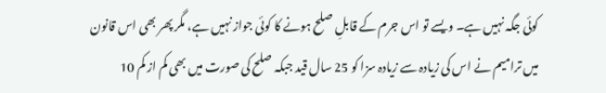کوئی جگہ نہیں ہے۔ ویسے تو اس جرم کے قابلِ صلح ہونے کا کوئی جواز نہیں ہے، مگر پھر بھی اس قانون میں ترامیم نے اس کی زیادہ سے زیادہ سزا کو 25 سال قید جبکہ صلح کی صورت میں بھی کم از کم 10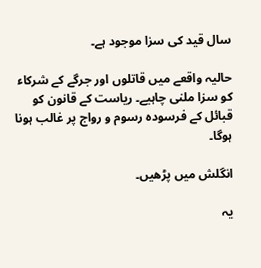سال قید کی سزا موجود ہے۔

حالیہ واقعے میں قاتلوں اور جرگے کے شرکاء کو سزا ملنی چاہیے۔ ریاست کے قانون کو قبائل کے فرسودہ رسوم و رواج پر غالب ہونا ہوگا۔

انگلش میں پڑھیں۔

یہ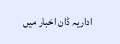اداریہ ڈان اخبار میں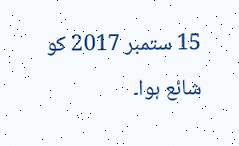15 ستمبر 2017 کو شائع ہوا۔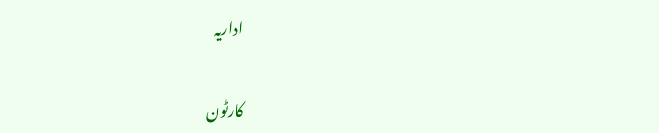اداریہ

کارٹون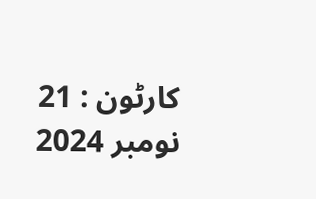کارٹون : 21 نومبر 2024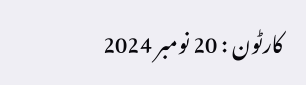کارٹون : 20 نومبر 2024